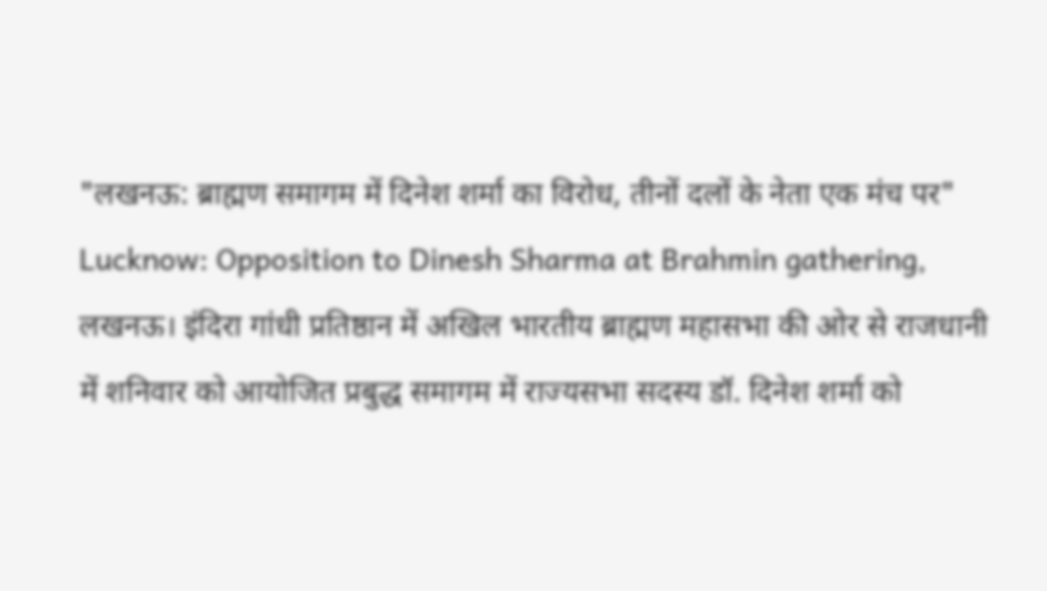"लखनऊ: ब्राह्मण समागम में दिनेश शर्मा का विरोध, तीनों दलों के नेता एक मंच पर"
Lucknow: Opposition to Dinesh Sharma at Brahmin gathering,
लखनऊ। इंदिरा गांधी प्रतिष्ठान में अखिल भारतीय ब्राह्मण महासभा की ओर से राजधानी में शनिवार को आयोजित प्रबुद्ध समागम में राज्यसभा सदस्य डॉ. दिनेश शर्मा को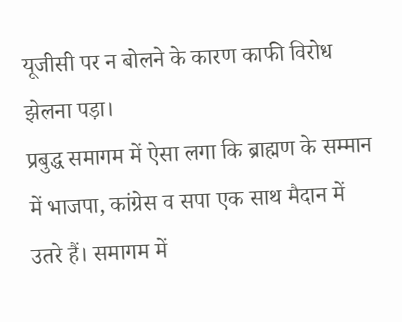यूजीसी पर न बोलने के कारण काफी विरोध झेलना पड़ा।
प्रबुद्ध समागम में ऐसा लगा कि ब्राह्मण के सम्मान में भाजपा, कांग्रेस व सपा एक साथ मैदान में उतरे हैं। समागम में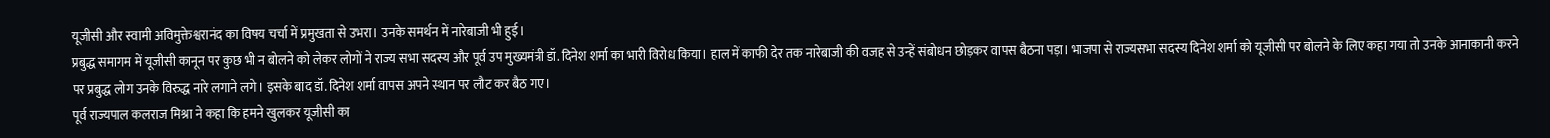यूजीसी और स्वामी अविमुक्तेश्वरानंद का विषय चर्चा में प्रमुखता से उभरा। उनके समर्थन में नारेबाजी भी हुई।
प्रबुद्ध समागम में यूजीसी कानून पर कुछ भी न बोलने को लेकर लोगों ने राज्य सभा सदस्य और पूर्व उप मुख्यमंत्री डॉ. दिनेश शर्मा का भारी विरोध किया। हाल में काफी देर तक नारेबाजी की वजह से उन्हें संबोधन छोड़कर वापस बैठना पड़ा। भाजपा से राज्यसभा सदस्य दिनेश शर्मा को यूजीसी पर बोलने के लिए कहा गया तो उनके आनाकानी करने पर प्रबुद्ध लोग उनके विरुद्ध नारे लगाने लगे। इसके बाद डॉ. दिनेश शर्मा वापस अपने स्थान पर लौट कर बैठ गए।
पूर्व राज्यपाल कलराज मिश्रा ने कहा कि हमने खुलकर यूजीसी का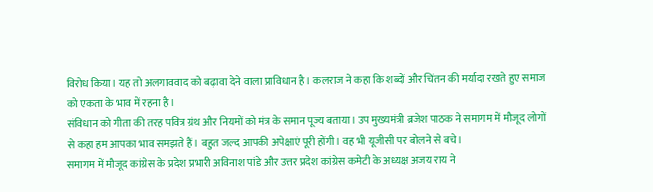विरोध किया। यह तो अलगाववाद को बढ़ावा देने वाला प्राविधान है। कलराज ने कहा कि शब्दों और चिंतन की मर्यादा रखते हुए समाज को एकता के भाव में रहना है।
संविधान को गीता की तरह पवित्र ग्रंथ और नियमों को मंत्र के समान पूज्य बताया। उप मुख्यमंत्री ब्रजेश पाठक ने समागम में मौजूद लोगों से कहा हम आपका भाव समझते हैं। बहुत जल्द आपकी अपेक्षाएं पूरी होंगी। वह भी यूजीसी पर बोलने से बचे।
समागम में मौजूद कांग्रेस के प्रदेश प्रभारी अविनाश पांडे और उत्तर प्रदेश कांग्रेस कमेटी के अध्यक्ष अजय राय ने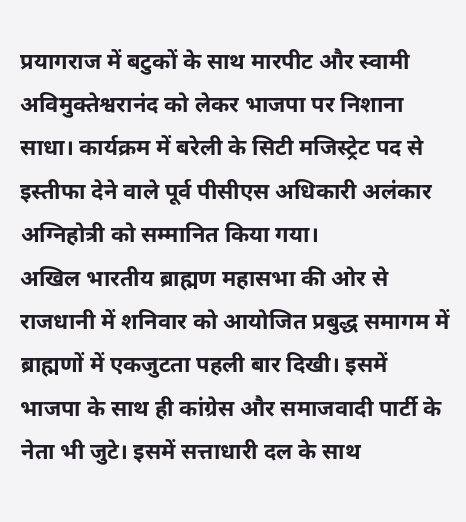प्रयागराज में बटुकों के साथ मारपीट और स्वामी अविमुक्तेश्वरानंद को लेकर भाजपा पर निशाना साधा। कार्यक्रम में बरेली के सिटी मजिस्ट्रेट पद से इस्तीफा देने वाले पूर्व पीसीएस अधिकारी अलंकार अग्निहोत्री को सम्मानित किया गया।
अखिल भारतीय ब्राह्मण महासभा की ओर से राजधानी में शनिवार को आयोजित प्रबुद्ध समागम में ब्राह्मणों में एकजुटता पहली बार दिखी। इसमें भाजपा के साथ ही कांग्रेस और समाजवादी पार्टी के नेता भी जुटे। इसमें सत्ताधारी दल के साथ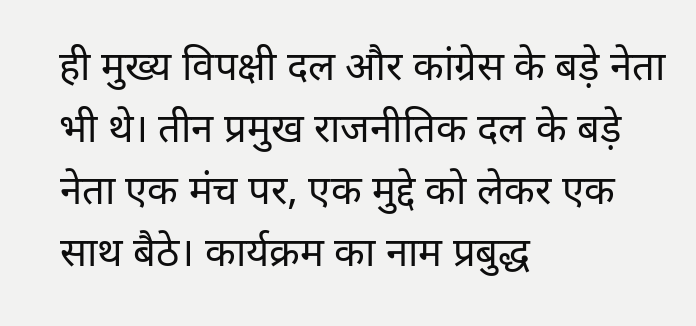ही मुख्य विपक्षी दल और कांग्रेस के बड़े नेता भी थे। तीन प्रमुख राजनीतिक दल के बड़े नेता एक मंच पर, एक मुद्दे को लेकर एक साथ बैठे। कार्यक्रम का नाम प्रबुद्ध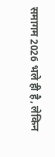समागम 2026 भले ही है, लेकिन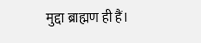मुद्दा ब्राह्मण ही हैं।